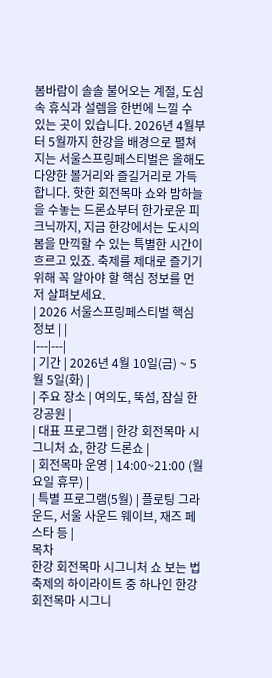봄바람이 솔솔 불어오는 계절, 도심 속 휴식과 설렘을 한번에 느낄 수 있는 곳이 있습니다. 2026년 4월부터 5월까지 한강을 배경으로 펼쳐지는 서울스프링페스티벌은 올해도 다양한 볼거리와 즐길거리로 가득합니다. 핫한 회전목마 쇼와 밤하늘을 수놓는 드론쇼부터 한가로운 피크닉까지, 지금 한강에서는 도시의 봄을 만끽할 수 있는 특별한 시간이 흐르고 있죠. 축제를 제대로 즐기기 위해 꼭 알아야 할 핵심 정보를 먼저 살펴보세요.
| 2026 서울스프링페스티벌 핵심 정보 | |
|---|---|
| 기간 | 2026년 4월 10일(금) ~ 5월 5일(화) |
| 주요 장소 | 여의도, 뚝섬, 잠실 한강공원 |
| 대표 프로그램 | 한강 회전목마 시그니처 쇼, 한강 드론쇼 |
| 회전목마 운영 | 14:00~21:00 (월요일 휴무) |
| 특별 프로그램(5월) | 플로팅 그라운드, 서울 사운드 웨이브, 재즈 페스타 등 |
목차
한강 회전목마 시그니처 쇼 보는 법
축제의 하이라이트 중 하나인 한강 회전목마 시그니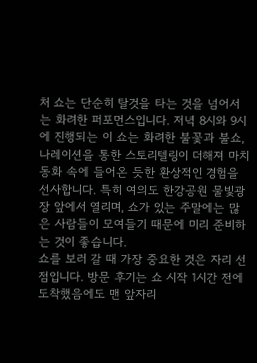처 쇼는 단순히 탈것을 타는 것을 넘어서는 화려한 퍼포먼스입니다. 저녁 8시와 9시에 진행되는 이 쇼는 화려한 불꽃과 불쇼, 나레이션을 통한 스토리텔링이 더해져 마치 동화 속에 들어온 듯한 환상적인 경험을 선사합니다. 특히 여의도 한강공원 물빛광장 앞에서 열리며, 쇼가 있는 주말에는 많은 사람들이 모여들기 때문에 미리 준비하는 것이 좋습니다.
쇼를 보러 갈 때 가장 중요한 것은 자리 선점입니다. 방문 후기는 쇼 시작 1시간 전에 도착했음에도 맨 앞자리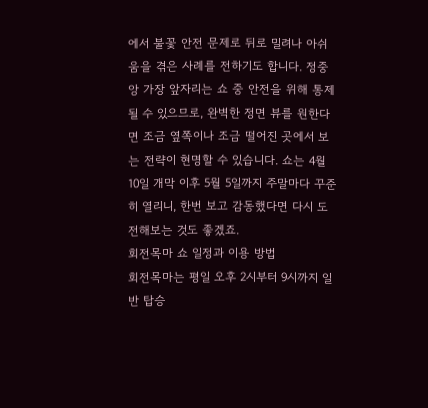에서 불꽃 안전 문제로 뒤로 밀려나 아쉬움을 겪은 사례를 전하기도 합니다. 정중앙 가장 앞자리는 쇼 중 안전을 위해 통제될 수 있으므로, 완벽한 정면 뷰를 원한다면 조금 옆쪽이나 조금 떨어진 곳에서 보는 전략이 현명할 수 있습니다. 쇼는 4월 10일 개막 이후 5월 5일까지 주말마다 꾸준히 열리니, 한번 보고 감동했다면 다시 도전해보는 것도 좋겠죠.
회전목마 쇼 일정과 이용 방법
회전목마는 평일 오후 2시부터 9시까지 일반 탑승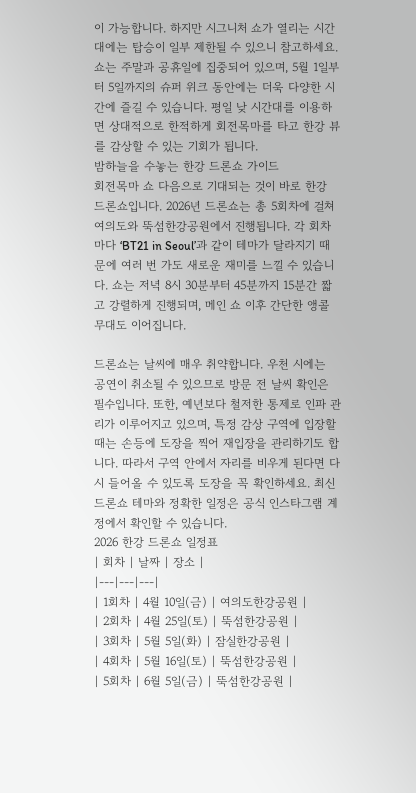이 가능합니다. 하지만 시그니처 쇼가 열리는 시간대에는 탑승이 일부 제한될 수 있으니 참고하세요. 쇼는 주말과 공휴일에 집중되어 있으며, 5월 1일부터 5일까지의 슈퍼 위크 동안에는 더욱 다양한 시간에 즐길 수 있습니다. 평일 낮 시간대를 이용하면 상대적으로 한적하게 회전목마를 타고 한강 뷰를 감상할 수 있는 기회가 됩니다.
밤하늘을 수놓는 한강 드론쇼 가이드
회전목마 쇼 다음으로 기대되는 것이 바로 한강 드론쇼입니다. 2026년 드론쇼는 총 5회차에 걸쳐 여의도와 뚝섬한강공원에서 진행됩니다. 각 회차마다 ‘BT21 in Seoul’과 같이 테마가 달라지기 때문에 여러 번 가도 새로운 재미를 느낄 수 있습니다. 쇼는 저녁 8시 30분부터 45분까지 15분간 짧고 강렬하게 진행되며, 메인 쇼 이후 간단한 앵콜 무대도 이어집니다.

드론쇼는 날씨에 매우 취약합니다. 우천 시에는 공연이 취소될 수 있으므로 방문 전 날씨 확인은 필수입니다. 또한, 예년보다 철저한 통제로 인파 관리가 이루어지고 있으며, 특정 감상 구역에 입장할 때는 손등에 도장을 찍어 재입장을 관리하기도 합니다. 따라서 구역 안에서 자리를 비우게 된다면 다시 들어올 수 있도록 도장을 꼭 확인하세요. 최신 드론쇼 테마와 정확한 일정은 공식 인스타그램 계정에서 확인할 수 있습니다.
2026 한강 드론쇼 일정표
| 회차 | 날짜 | 장소 |
|---|---|---|
| 1회차 | 4월 10일(금) | 여의도한강공원 |
| 2회차 | 4월 25일(토) | 뚝섬한강공원 |
| 3회차 | 5월 5일(화) | 잠실한강공원 |
| 4회차 | 5월 16일(토) | 뚝섬한강공원 |
| 5회차 | 6월 5일(금) | 뚝섬한강공원 |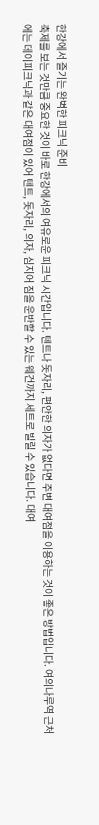한강에서 즐기는 완벽한 피크닉 준비
축제를 보는 것만큼 중요한 것이 바로 한강에서의 여유로운 피크닉 시간입니다. 텐트나 돗자리, 편안한 의자가 없다면 주변 대여점을 이용하는 것이 좋은 방법입니다. 여의나루역 근처에는 데이피크닉과 같은 대여점이 있어 텐트, 돗자리, 의자, 심지어 짐을 운반할 수 있는 웨건까지 세트로 빌릴 수 있습니다. 대여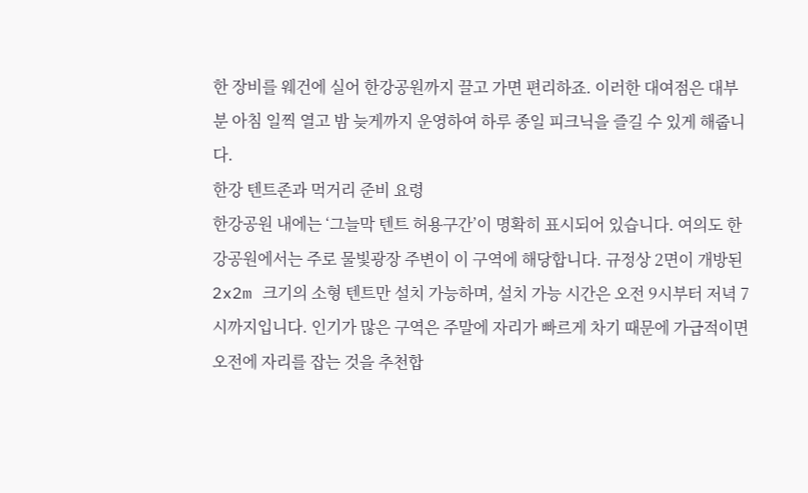한 장비를 웨건에 실어 한강공원까지 끌고 가면 편리하죠. 이러한 대여점은 대부분 아침 일찍 열고 밤 늦게까지 운영하여 하루 종일 피크닉을 즐길 수 있게 해줍니다.
한강 텐트존과 먹거리 준비 요령
한강공원 내에는 ‘그늘막 텐트 허용구간’이 명확히 표시되어 있습니다. 여의도 한강공원에서는 주로 물빛광장 주변이 이 구역에 해당합니다. 규정상 2면이 개방된 2x2m 크기의 소형 텐트만 설치 가능하며, 설치 가능 시간은 오전 9시부터 저녁 7시까지입니다. 인기가 많은 구역은 주말에 자리가 빠르게 차기 때문에 가급적이면 오전에 자리를 잡는 것을 추천합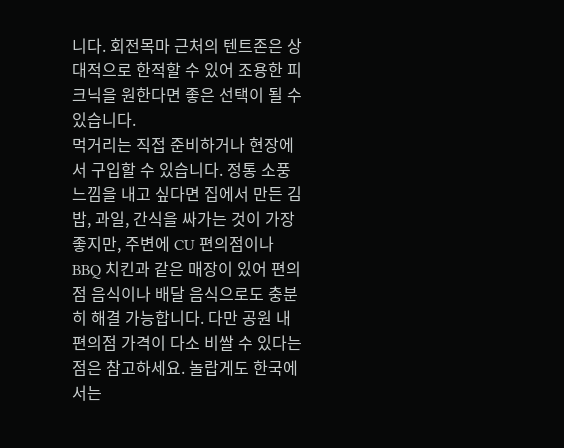니다. 회전목마 근처의 텐트존은 상대적으로 한적할 수 있어 조용한 피크닉을 원한다면 좋은 선택이 될 수 있습니다.
먹거리는 직접 준비하거나 현장에서 구입할 수 있습니다. 정통 소풍 느낌을 내고 싶다면 집에서 만든 김밥, 과일, 간식을 싸가는 것이 가장 좋지만, 주변에 CU 편의점이나 BBQ 치킨과 같은 매장이 있어 편의점 음식이나 배달 음식으로도 충분히 해결 가능합니다. 다만 공원 내 편의점 가격이 다소 비쌀 수 있다는 점은 참고하세요. 놀랍게도 한국에서는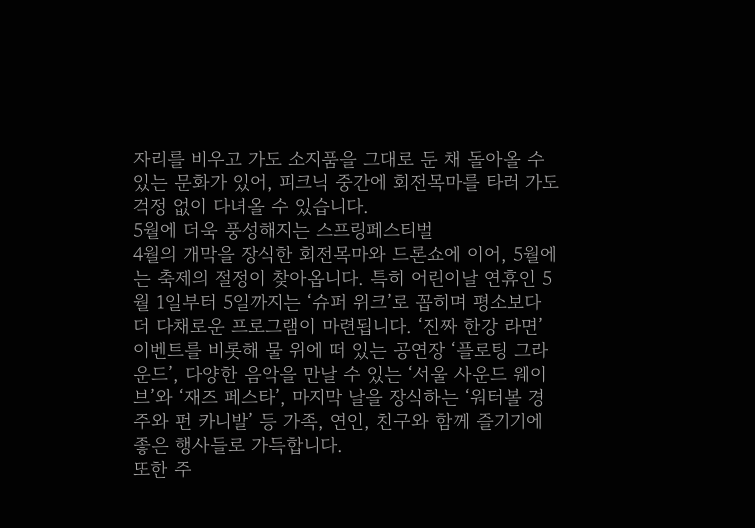자리를 비우고 가도 소지품을 그대로 둔 채 돌아올 수 있는 문화가 있어, 피크닉 중간에 회전목마를 타러 가도 걱정 없이 다녀올 수 있습니다.
5월에 더욱 풍성해지는 스프링페스티벌
4월의 개막을 장식한 회전목마와 드론쇼에 이어, 5월에는 축제의 절정이 찾아옵니다. 특히 어린이날 연휴인 5월 1일부터 5일까지는 ‘슈퍼 위크’로 꼽히며 평소보다 더 다채로운 프로그램이 마련됩니다. ‘진짜 한강 라면’ 이벤트를 비롯해 물 위에 떠 있는 공연장 ‘플로팅 그라운드’, 다양한 음악을 만날 수 있는 ‘서울 사운드 웨이브’와 ‘재즈 페스타’, 마지막 날을 장식하는 ‘워터볼 경주와 펀 카니발’ 등 가족, 연인, 친구와 함께 즐기기에 좋은 행사들로 가득합니다.
또한 주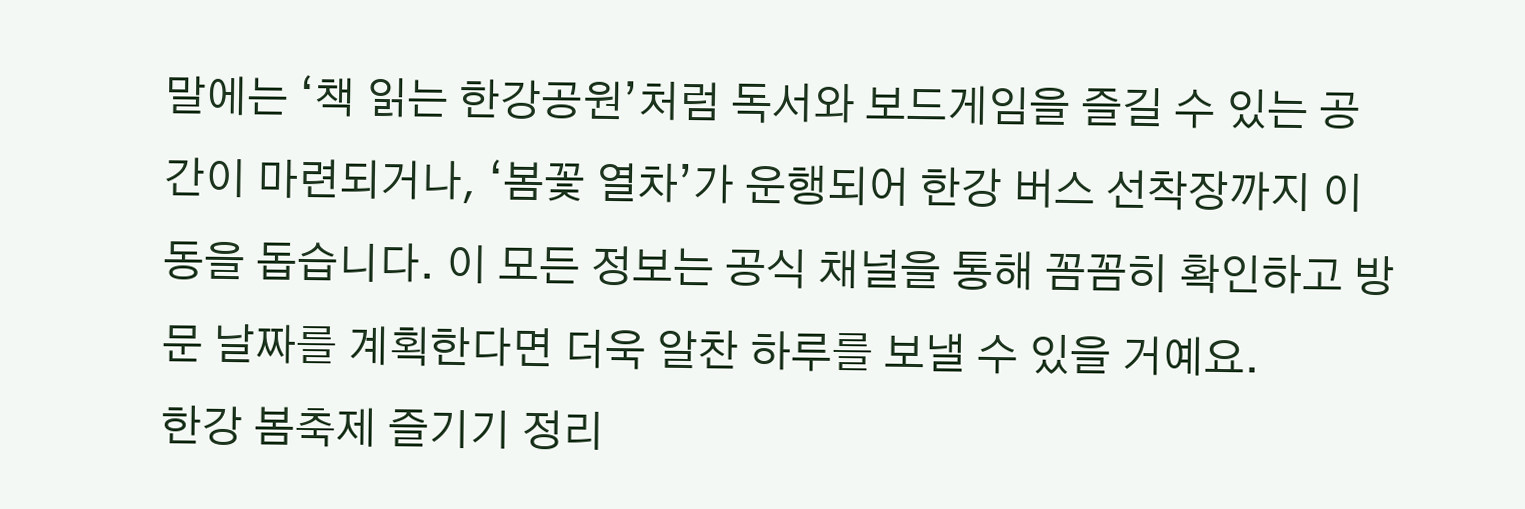말에는 ‘책 읽는 한강공원’처럼 독서와 보드게임을 즐길 수 있는 공간이 마련되거나, ‘봄꽃 열차’가 운행되어 한강 버스 선착장까지 이동을 돕습니다. 이 모든 정보는 공식 채널을 통해 꼼꼼히 확인하고 방문 날짜를 계획한다면 더욱 알찬 하루를 보낼 수 있을 거예요.
한강 봄축제 즐기기 정리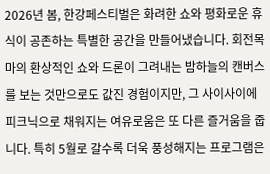2026년 봄, 한강페스티벌은 화려한 쇼와 평화로운 휴식이 공존하는 특별한 공간을 만들어냈습니다. 회전목마의 환상적인 쇼와 드론이 그려내는 밤하늘의 캔버스를 보는 것만으로도 값진 경험이지만, 그 사이사이에 피크닉으로 채워지는 여유로움은 또 다른 즐거움을 줍니다. 특히 5월로 갈수록 더욱 풍성해지는 프로그램은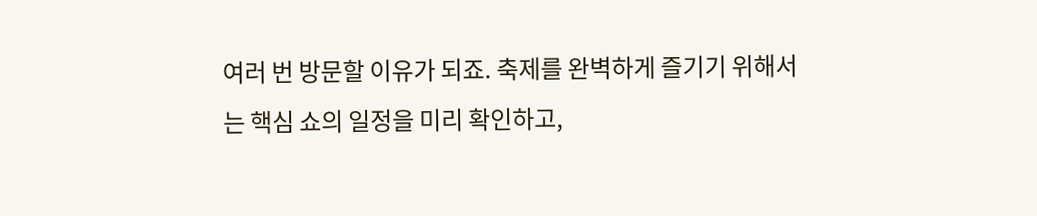여러 번 방문할 이유가 되죠. 축제를 완벽하게 즐기기 위해서는 핵심 쇼의 일정을 미리 확인하고,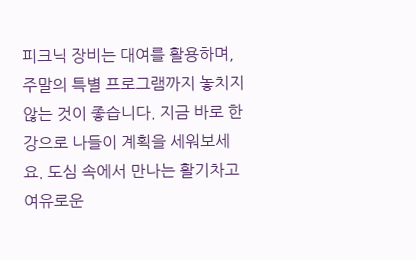피크닉 장비는 대여를 활용하며, 주말의 특별 프로그램까지 놓치지 않는 것이 좋습니다. 지금 바로 한강으로 나들이 계획을 세워보세요. 도심 속에서 만나는 활기차고 여유로운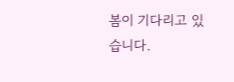봄이 기다리고 있습니다.